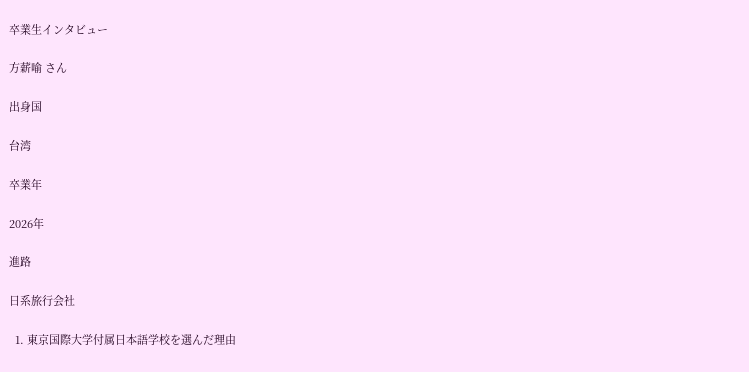卒業生インタビュー

方薪喻 さん

出身国

台湾

卒業年

2026年

進路

日系旅行会社

  1. 東京国際大学付属日本語学校を選んだ理由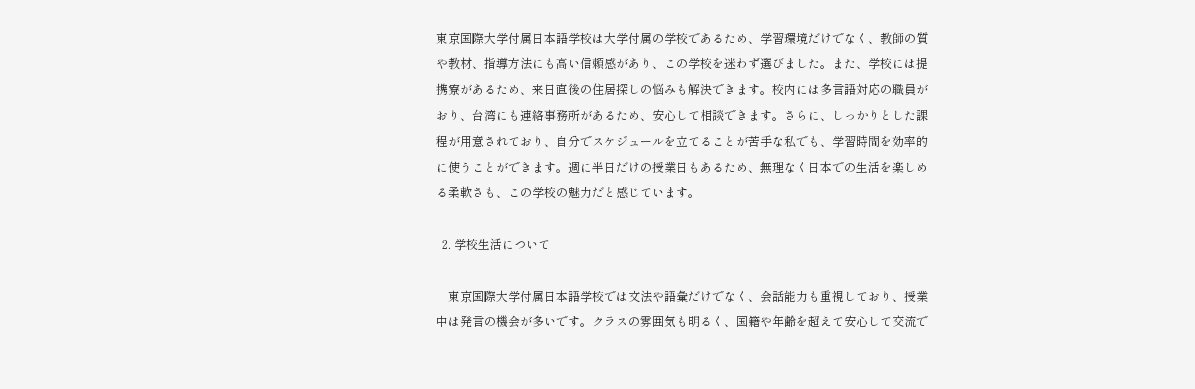東京国際大学付属日本語学校は大学付属の学校であるため、学習環境だけでなく、教師の質や教材、指導方法にも高い信頼感があり、この学校を迷わず選びました。また、学校には提携寮があるため、来日直後の住居探しの悩みも解決できます。校内には多言語対応の職員がおり、台湾にも連絡事務所があるため、安心して相談できます。さらに、しっかりとした課程が用意されており、自分でスケジュールを立てることが苦手な私でも、学習時間を効率的に使うことができます。週に半日だけの授業日もあるため、無理なく日本での生活を楽しめる柔軟さも、この学校の魅力だと感じています。

  2. 学校生活について

    東京国際大学付属日本語学校では文法や語彙だけでなく、会話能力も重視しており、授業中は発言の機会が多いです。クラスの雰囲気も明るく、国籍や年齢を超えて安心して交流で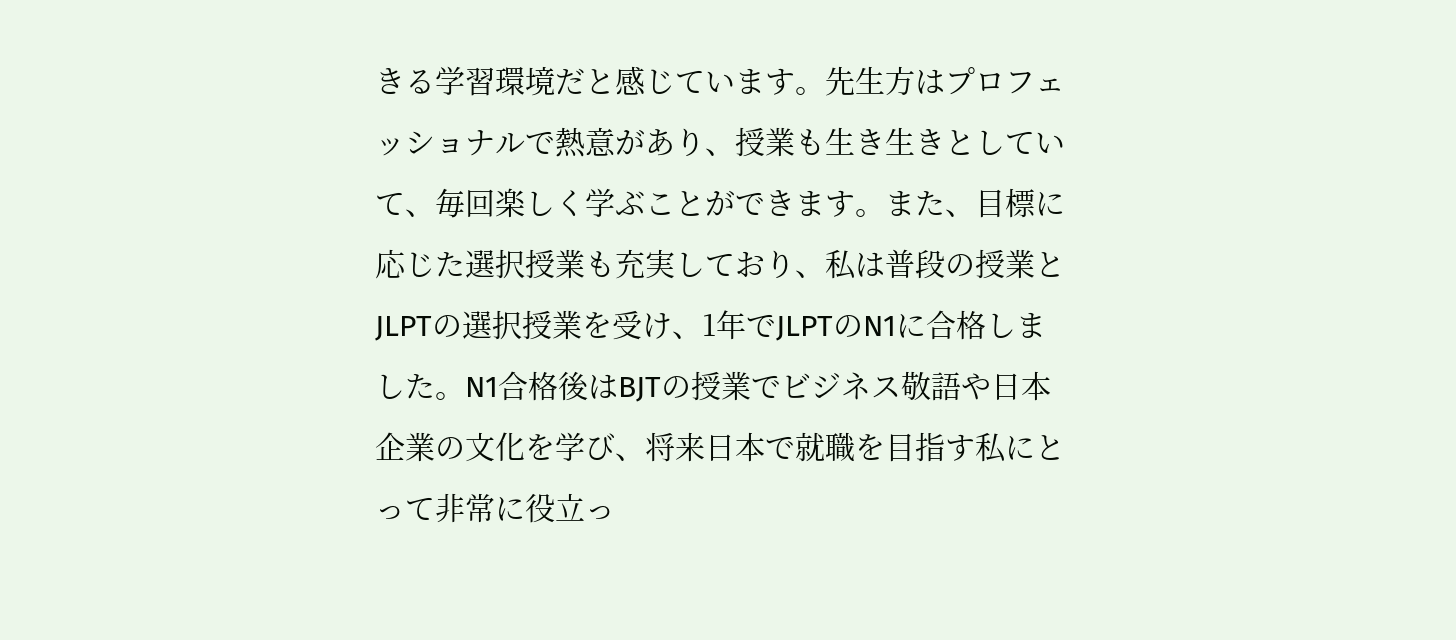きる学習環境だと感じています。先生方はプロフェッショナルで熱意があり、授業も生き生きとしていて、毎回楽しく学ぶことができます。また、目標に応じた選択授業も充実しており、私は普段の授業とJLPTの選択授業を受け、1年でJLPTのN1に合格しました。N1合格後はBJTの授業でビジネス敬語や日本企業の文化を学び、将来日本で就職を目指す私にとって非常に役立っ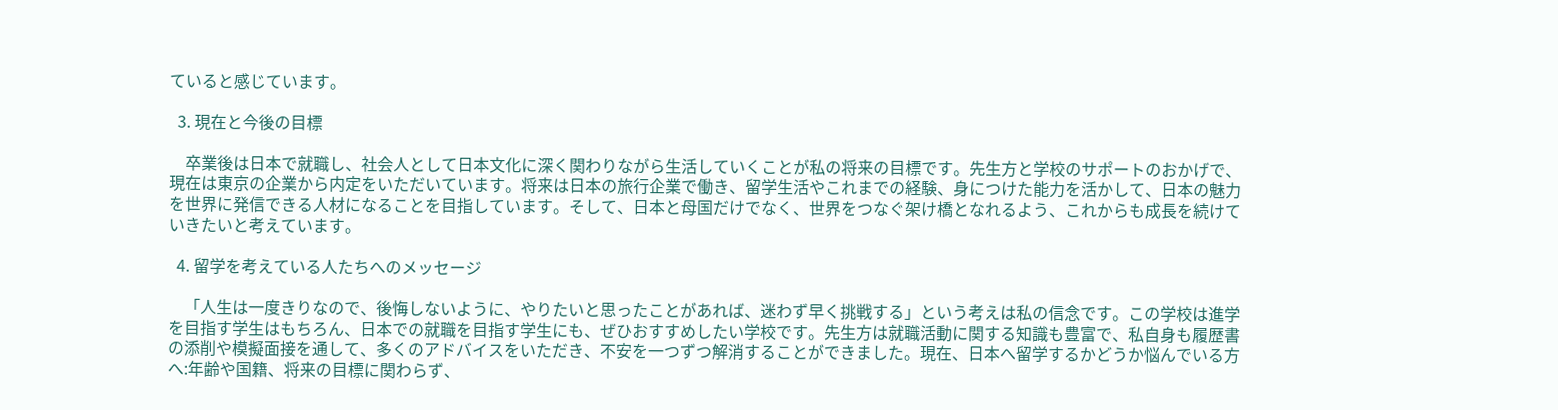ていると感じています。

  3. 現在と今後の目標

    卒業後は日本で就職し、社会人として日本文化に深く関わりながら生活していくことが私の将来の目標です。先生方と学校のサポートのおかげで、現在は東京の企業から内定をいただいています。将来は日本の旅行企業で働き、留学生活やこれまでの経験、身につけた能力を活かして、日本の魅力を世界に発信できる人材になることを目指しています。そして、日本と母国だけでなく、世界をつなぐ架け橋となれるよう、これからも成長を続けていきたいと考えています。

  4. 留学を考えている人たちへのメッセージ

    「人生は一度きりなので、後悔しないように、やりたいと思ったことがあれば、迷わず早く挑戦する」という考えは私の信念です。この学校は進学を目指す学生はもちろん、日本での就職を目指す学生にも、ぜひおすすめしたい学校です。先生方は就職活動に関する知識も豊富で、私自身も履歴書の添削や模擬面接を通して、多くのアドバイスをいただき、不安を一つずつ解消することができました。現在、日本へ留学するかどうか悩んでいる方へ:年齢や国籍、将来の目標に関わらず、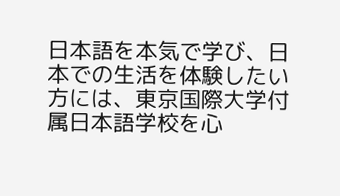日本語を本気で学び、日本での生活を体験したい方には、東京国際大学付属日本語学校を心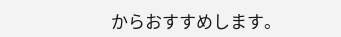からおすすめします。